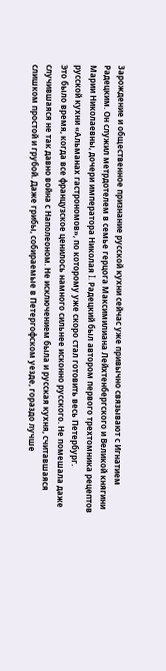Зарождение и общественное признание русской кухни сейчас уже привычно связывают с Игнатием Радецким. Он служил метрдотелем в семье герцога Максимилиана Лейхтенбергского и Великой княгини Марии Николаевны, дочери императора Николая I. Радецкий был автором первого трехтомника рецептов русской кухни «Альманах гастрономов», по которому уже скоро стал готовить весь Петербург.
Это было время, когда все французское ценилось намного сильнее исконно русского. Не помешала даже случившаяся не так давно война с Наполеоном. Не исключением была и русская кухня, считавшаяся слишком простой и грубой. Даже грибы, собираемые в Петергофском уезде, гораздо лучше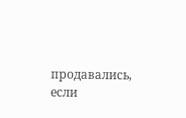продавались, если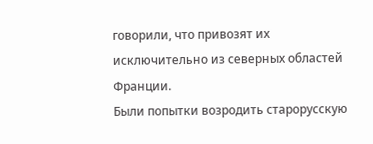говорили, что привозят их исключительно из северных областей Франции.
Были попытки возродить старорусскую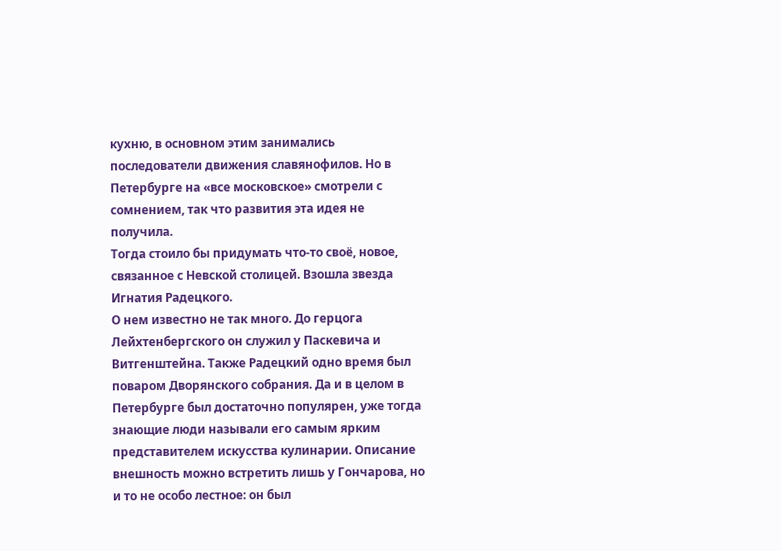кухню, в основном этим занимались последователи движения славянофилов. Но в Петербурге на «все московское» смотрели с сомнением, так что развития эта идея не получила.
Тогда стоило бы придумать что-то своё, новое, связанное с Невской столицей. Взошла звезда Игнатия Радецкого.
О нем известно не так много. До герцога Лейхтенбергского он служил у Паскевича и Витгенштейна. Также Радецкий одно время был поваром Дворянского собрания. Да и в целом в Петербурге был достаточно популярен, уже тогда знающие люди называли его самым ярким представителем искусства кулинарии. Описание внешность можно встретить лишь у Гончарова, но и то не особо лестное: он был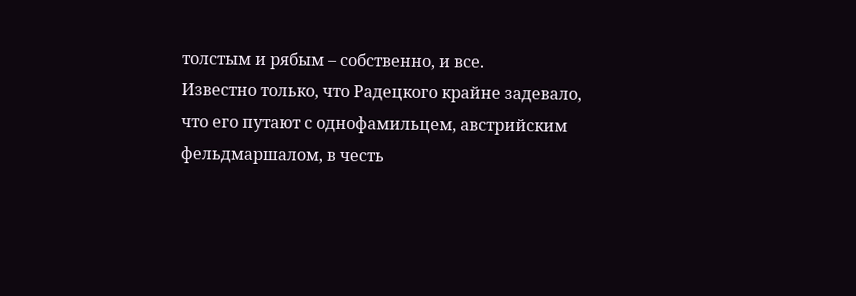толстым и рябым – собственно, и все.
Известно только, что Радецкого крайне задевало, что его путают с однофамильцем, австрийским фельдмаршалом, в честь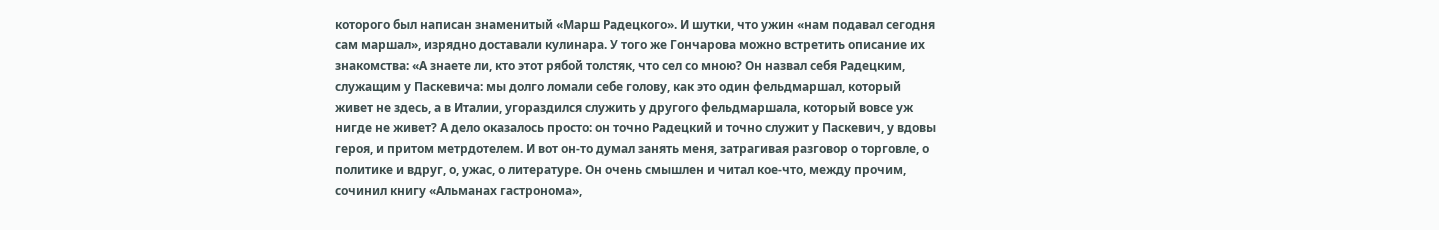которого был написан знаменитый «Марш Радецкого». И шутки, что ужин «нам подавал сегодня сам маршал», изрядно доставали кулинара. У того же Гончарова можно встретить описание их знакомства: «А знаете ли, кто этот рябой толстяк, что сел со мною? Он назвал себя Радецким, служащим у Паскевича: мы долго ломали себе голову, как это один фельдмаршал, который живет не здесь, а в Италии, угораздился служить у другого фельдмаршала, который вовсе уж нигде не живет? А дело оказалось просто: он точно Радецкий и точно служит у Паскевич, у вдовы героя, и притом метрдотелем. И вот он-то думал занять меня, затрагивая разговор о торговле, о политике и вдруг, о, ужас, о литературе. Он очень смышлен и читал кое-что, между прочим, сочинил книгу «Альманах гастронома»,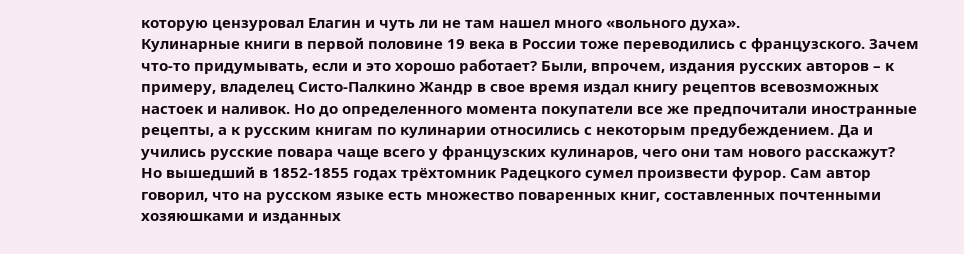которую цензуровал Елагин и чуть ли не там нашел много «вольного духа».
Кулинарные книги в первой половине 19 века в России тоже переводились с французского. Зачем что-то придумывать, если и это хорошо работает? Были, впрочем, издания русских авторов – к примеру, владелец Систо-Палкино Жандр в свое время издал книгу рецептов всевозможных настоек и наливок. Но до определенного момента покупатели все же предпочитали иностранные рецепты, а к русским книгам по кулинарии относились с некоторым предубеждением. Да и учились русские повара чаще всего у французских кулинаров, чего они там нового расскажут?
Но вышедший в 1852-1855 годах трёхтомник Радецкого сумел произвести фурор. Сам автор говорил, что на русском языке есть множество поваренных книг, составленных почтенными хозяюшками и изданных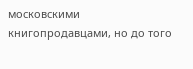московскими книгопродавцами, но до того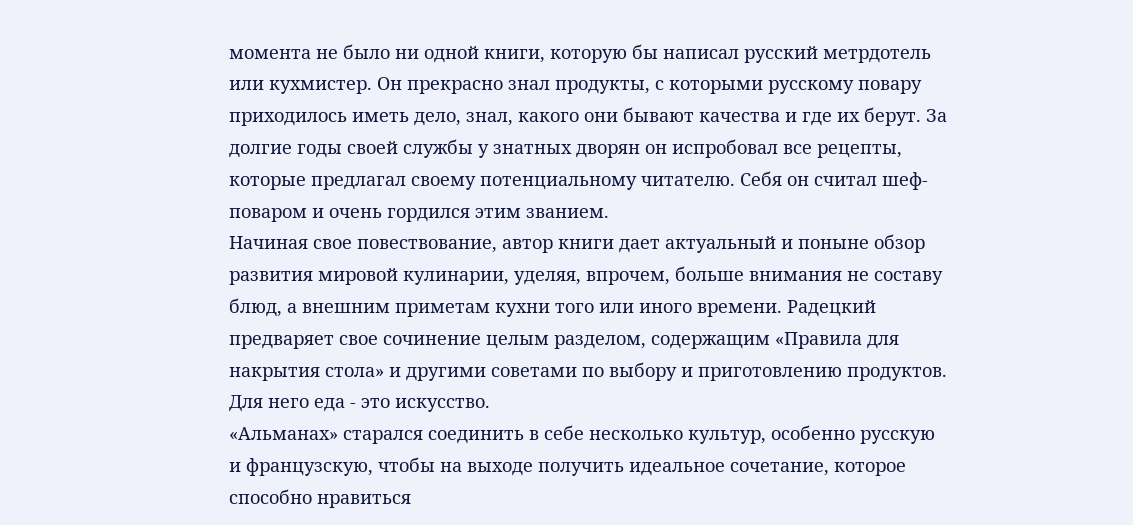момента не было ни одной книги, которую бы написал русский метрдотель или кухмистер. Он прекрасно знал продукты, с которыми русскому повару приходилось иметь дело, знал, какого они бывают качества и где их берут. За долгие годы своей службы у знатных дворян он испробовал все рецепты, которые предлагал своему потенциальному читателю. Себя он считал шеф-поваром и очень гордился этим званием.
Начиная свое повествование, автор книги дает актуальный и поныне обзор развития мировой кулинарии, уделяя, впрочем, больше внимания не составу блюд, а внешним приметам кухни того или иного времени. Радецкий предваряет свое сочинение целым разделом, содержащим «Правила для накрытия стола» и другими советами по выбору и приготовлению продуктов. Для него еда - это искусство.
«Альманах» старался соединить в себе несколько культур, особенно русскую и французскую, чтобы на выходе получить идеальное сочетание, которое способно нравиться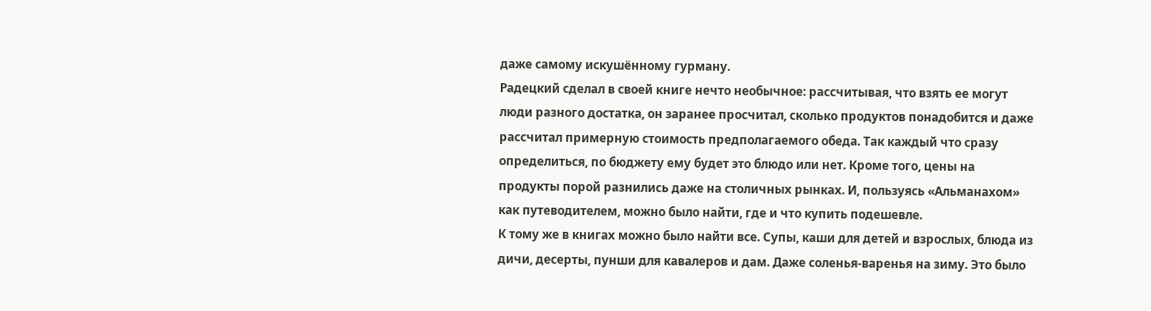даже самому искушённому гурману.
Радецкий сделал в своей книге нечто необычное: рассчитывая, что взять ее могут люди разного достатка, он заранее просчитал, сколько продуктов понадобится и даже рассчитал примерную стоимость предполагаемого обеда. Так каждый что сразу определиться, по бюджету ему будет это блюдо или нет. Кроме того, цены на продукты порой разнились даже на столичных рынках. И, пользуясь «Альманахом» как путеводителем, можно было найти, где и что купить подешевле.
К тому же в книгах можно было найти все. Супы, каши для детей и взрослых, блюда из дичи, десерты, пунши для кавалеров и дам. Даже соленья-варенья на зиму. Это было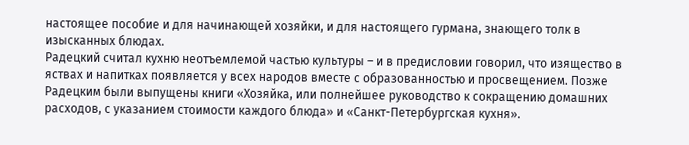настоящее пособие и для начинающей хозяйки, и для настоящего гурмана, знающего толк в изысканных блюдах.
Радецкий считал кухню неотъемлемой частью культуры – и в предисловии говорил, что изящество в яствах и напитках появляется у всех народов вместе с образованностью и просвещением. Позже Радецким были выпущены книги «Хозяйка, или полнейшее руководство к сокращению домашних расходов, с указанием стоимости каждого блюда» и «Санкт-Петербургская кухня».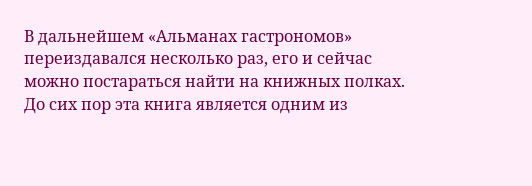В дальнейшем «Альманах гастрономов» переиздавался несколько раз, его и сейчас можно постараться найти на книжных полках. До сих пор эта книга является одним из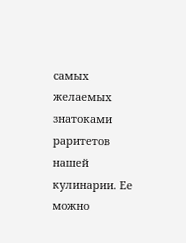самых желаемых знатоками раритетов нашей кулинарии. Ее можно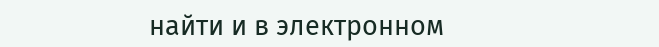найти и в электронном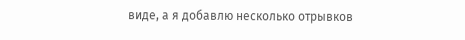виде, а я добавлю несколько отрывков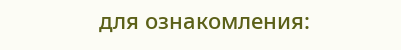для ознакомления: